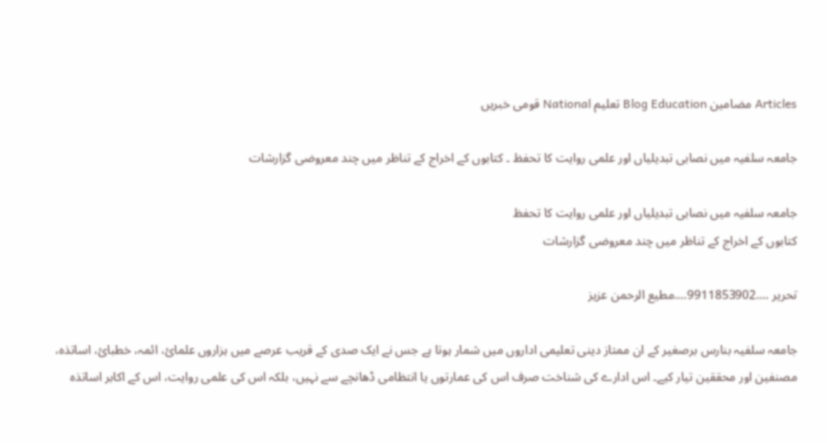Articles مضامین Blog Education تعلیم National قومی خبریں

جامعہ سلفیہ میں نصابی تبدیلیاں اور علمی روایت کا تحفظ ۔ کتابوں کے اخراج کے تناظر میں چند معروضی گزارشات

جامعہ سلفیہ میں نصابی تبدیلیاں اور علمی روایت کا تحفظ
کتابوں کے اخراج کے تناظر میں چند معروضی گزارشات

تحریر ….9911853902….مطیع الرحمن عزیز

جامعہ سلفیہ بنارس برصغیر کے ان ممتاز دینی تعلیمی اداروں میں شمار ہوتا ہے جس نے ایک صدی کے قریب عرصے میں ہزاروں علمائ، ائمہ، خطبائ، اساتذہ، مصنفین اور محققین تیار کیے۔ اس ادارے کی شناخت صرف اس کی عمارتوں یا انتظامی ڈھانچے سے نہیں، بلکہ اس کی علمی روایت، اس کے اکابر اساتذہ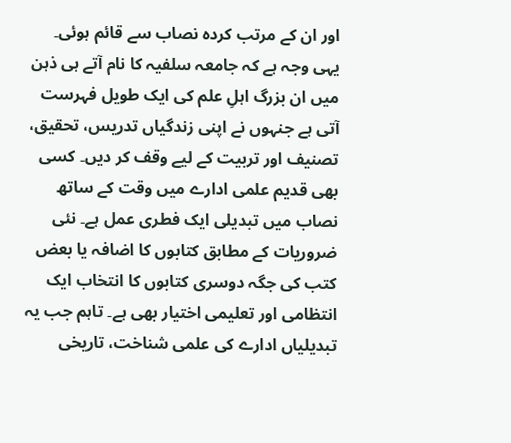اور ان کے مرتب کردہ نصاب سے قائم ہوئی۔ یہی وجہ ہے کہ جامعہ سلفیہ کا نام آتے ہی ذہن میں ان بزرگ اہلِ علم کی ایک طویل فہرست آتی ہے جنہوں نے اپنی زندگیاں تدریس، تحقیق، تصنیف اور تربیت کے لیے وقف کر دیں۔ کسی بھی قدیم علمی ادارے میں وقت کے ساتھ نصاب میں تبدیلی ایک فطری عمل ہے۔ نئی ضروریات کے مطابق کتابوں کا اضافہ یا بعض کتب کی جگہ دوسری کتابوں کا انتخاب ایک انتظامی اور تعلیمی اختیار بھی ہے۔ تاہم جب یہ تبدیلیاں ادارے کی علمی شناخت، تاریخی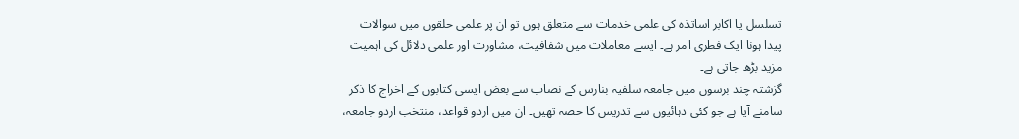تسلسل یا اکابر اساتذہ کی علمی خدمات سے متعلق ہوں تو ان پر علمی حلقوں میں سوالات پیدا ہونا ایک فطری امر ہے۔ ایسے معاملات میں شفافیت، مشاورت اور علمی دلائل کی اہمیت مزید بڑھ جاتی ہے۔
گزشتہ چند برسوں میں جامعہ سلفیہ بنارس کے نصاب سے بعض ایسی کتابوں کے اخراج کا ذکر سامنے آیا ہے جو کئی دہائیوں سے تدریس کا حصہ تھیں۔ ان میں اردو قواعد، منتخب اردو جامعہ،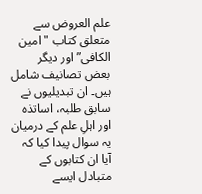علم العروض سے متعلق کتاب "امین الکافی” اور دیگر بعض تصانیف شامل ہیں۔ ان تبدیلیوں نے سابق طلبہ، اساتذہ اور اہلِ علم کے درمیان یہ سوال پیدا کیا کہ آیا ان کتابوں کے متبادل ایسے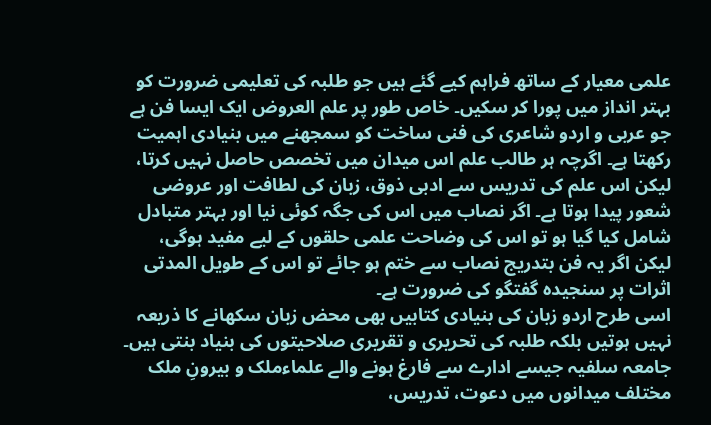علمی معیار کے ساتھ فراہم کیے گئے ہیں جو طلبہ کی تعلیمی ضرورت کو بہتر انداز میں پورا کر سکیں۔ خاص طور پر علم العروض ایک ایسا فن ہے جو عربی و اردو شاعری کی فنی ساخت کو سمجھنے میں بنیادی اہمیت رکھتا ہے۔ اگرچہ ہر طالب علم اس میدان میں تخصص حاصل نہیں کرتا، لیکن اس علم کی تدریس سے ادبی ذوق، زبان کی لطافت اور عروضی شعور پیدا ہوتا ہے۔ اگر نصاب میں اس کی جگہ کوئی نیا اور بہتر متبادل شامل کیا گیا ہو تو اس کی وضاحت علمی حلقوں کے لیے مفید ہوگی، لیکن اگر یہ فن بتدریج نصاب سے ختم ہو جائے تو اس کے طویل المدتی اثرات پر سنجیدہ گفتگو کی ضرورت ہے۔
اسی طرح اردو زبان کی بنیادی کتابیں بھی محض زبان سکھانے کا ذریعہ نہیں ہوتیں بلکہ طلبہ کی تحریری و تقریری صلاحیتوں کی بنیاد بنتی ہیں۔ جامعہ سلفیہ جیسے ادارے سے فارغ ہونے والے علماءملک و بیرونِ ملک مختلف میدانوں میں دعوت، تدریس،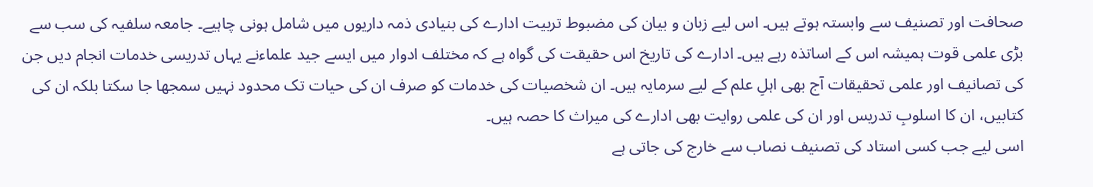صحافت اور تصنیف سے وابستہ ہوتے ہیں۔ اس لیے زبان و بیان کی مضبوط تربیت ادارے کی بنیادی ذمہ داریوں میں شامل ہونی چاہیے۔ جامعہ سلفیہ کی سب سے بڑی علمی قوت ہمیشہ اس کے اساتذہ رہے ہیں۔ ادارے کی تاریخ اس حقیقت کی گواہ ہے کہ مختلف ادوار میں ایسے جید علماءنے یہاں تدریسی خدمات انجام دیں جن کی تصانیف اور علمی تحقیقات آج بھی اہلِ علم کے لیے سرمایہ ہیں۔ ان شخصیات کی خدمات کو صرف ان کی حیات تک محدود نہیں سمجھا جا سکتا بلکہ ان کی کتابیں، ان کا اسلوبِ تدریس اور ان کی علمی روایت بھی ادارے کی میراث کا حصہ ہیں۔
اسی لیے جب کسی استاد کی تصنیف نصاب سے خارج کی جاتی ہے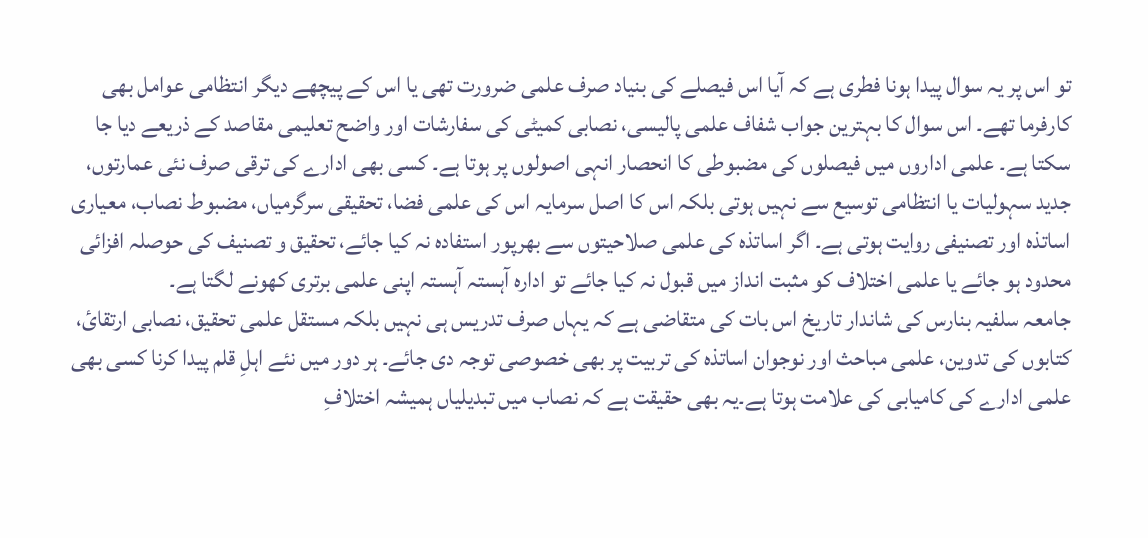تو اس پر یہ سوال پیدا ہونا فطری ہے کہ آیا اس فیصلے کی بنیاد صرف علمی ضرورت تھی یا اس کے پیچھے دیگر انتظامی عوامل بھی کارفرما تھے۔ اس سوال کا بہترین جواب شفاف علمی پالیسی، نصابی کمیٹی کی سفارشات اور واضح تعلیمی مقاصد کے ذریعے دیا جا سکتا ہے۔ علمی اداروں میں فیصلوں کی مضبوطی کا انحصار انہی اصولوں پر ہوتا ہے۔ کسی بھی ادارے کی ترقی صرف نئی عمارتوں، جدید سہولیات یا انتظامی توسیع سے نہیں ہوتی بلکہ اس کا اصل سرمایہ اس کی علمی فضا، تحقیقی سرگرمیاں، مضبوط نصاب، معیاری اساتذہ اور تصنیفی روایت ہوتی ہے۔ اگر اساتذہ کی علمی صلاحیتوں سے بھرپور استفادہ نہ کیا جائے، تحقیق و تصنیف کی حوصلہ افزائی محدود ہو جائے یا علمی اختلاف کو مثبت انداز میں قبول نہ کیا جائے تو ادارہ آہستہ آہستہ اپنی علمی برتری کھونے لگتا ہے۔
جامعہ سلفیہ بنارس کی شاندار تاریخ اس بات کی متقاضی ہے کہ یہاں صرف تدریس ہی نہیں بلکہ مستقل علمی تحقیق، نصابی ارتقائ، کتابوں کی تدوین، علمی مباحث اور نوجوان اساتذہ کی تربیت پر بھی خصوصی توجہ دی جائے۔ ہر دور میں نئے اہلِ قلم پیدا کرنا کسی بھی علمی ادارے کی کامیابی کی علامت ہوتا ہے۔یہ بھی حقیقت ہے کہ نصاب میں تبدیلیاں ہمیشہ اختلافِ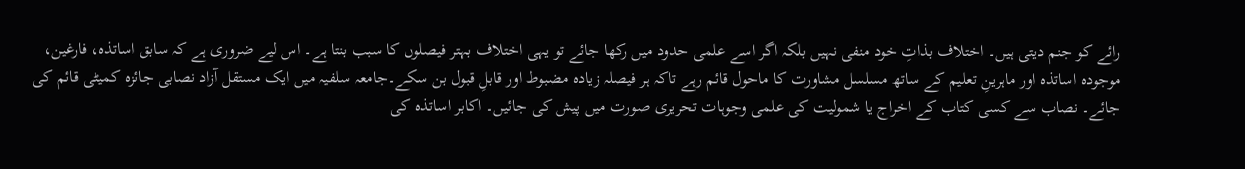رائے کو جنم دیتی ہیں۔ اختلاف بذاتِ خود منفی نہیں بلکہ اگر اسے علمی حدود میں رکھا جائے تو یہی اختلاف بہتر فیصلوں کا سبب بنتا ہے۔ اس لیے ضروری ہے کہ سابق اساتذہ، فارغین، موجودہ اساتذہ اور ماہرینِ تعلیم کے ساتھ مسلسل مشاورت کا ماحول قائم رہے تاکہ ہر فیصلہ زیادہ مضبوط اور قابلِ قبول بن سکے۔جامعہ سلفیہ میں ایک مستقل آزاد نصابی جائزہ کمیٹی قائم کی جائے۔ نصاب سے کسی کتاب کے اخراج یا شمولیت کی علمی وجوہات تحریری صورت میں پیش کی جائیں۔ اکابر اساتذہ کی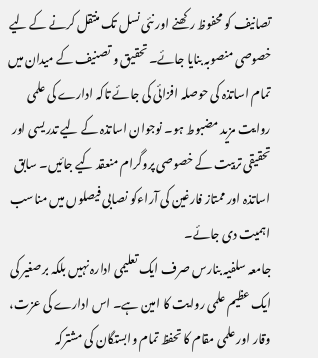تصانیف کو محفوظ رکھنے اور نئی نسل تک منتقل کرنے کے لیے خصوصی منصوبہ بنایا جائے۔ تحقیق و تصنیف کے میدان میں تمام اساتذہ کی حوصلہ افزائی کی جائے تاکہ ادارے کی علمی روایت مزید مضبوط ہو۔ نوجوان اساتذہ کے لیے تدریسی اور تحقیقی تربیت کے خصوصی پروگرام منعقد کیے جائیں۔ سابق اساتذہ اور ممتاز فارغین کی آراءکو نصابی فیصلوں میں مناسب اہمیت دی جائے۔
جامعہ سلفیہ بنارس صرف ایک تعلیمی ادارہ نہیں بلکہ برصغیر کی ایک عظیم علمی روایت کا امین ہے۔ اس ادارے کی عزت، وقار اور علمی مقام کا تحفظ تمام وابستگان کی مشترکہ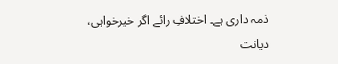ذمہ داری ہے۔ اختلافِ رائے اگر خیرخواہی، دیانت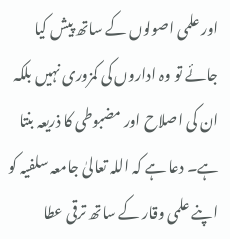اور علمی اصولوں کے ساتھ پیش کیا جائے تو وہ اداروں کی کمزوری نہیں بلکہ ان کی اصلاح اور مضبوطی کا ذریعہ بنتا ہے۔ دعا ہے کہ اللہ تعالیٰ جامعہ سلفیہ کو اپنے علمی وقار کے ساتھ ترقی عطا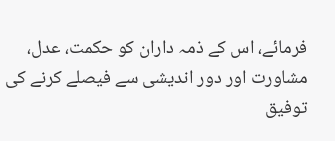فرمائے، اس کے ذمہ داران کو حکمت، عدل، مشاورت اور دور اندیشی سے فیصلے کرنے کی توفیق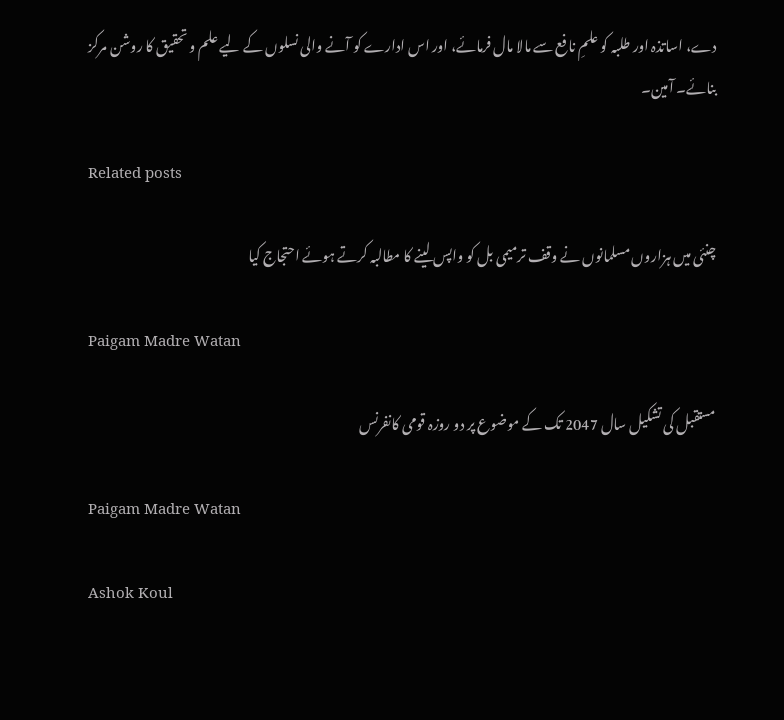دے، اساتذہ اور طلبہ کو علمِ نافع سے مالا مال فرمائے، اور اس ادارے کو آنے والی نسلوں کے لیے علم و تحقیق کا روشن مرکز بنائے۔ آمین۔

Related posts

چنئی میں ہزاروں مسلمانوں نے وقف ترمیمی بل کو واپس لینے کا مطالبہ کرتے ہوئے احتجاج کیا

Paigam Madre Watan

مستقبل کی تشکیل سال 2047 تک کے موضوع پر دو روزہ قومی کانفرنس

Paigam Madre Watan

Ashok Koul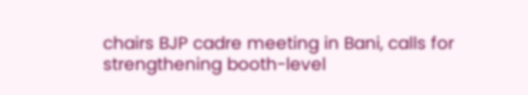chairs BJP cadre meeting in Bani, calls for strengthening booth-level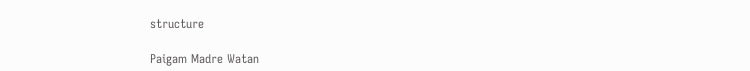structure

Paigam Madre Watan